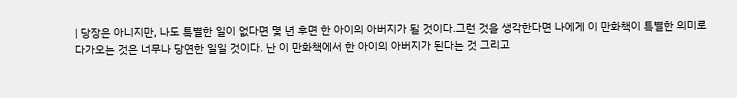| 당장은 아니지만, 나도 특별한 일이 없다면 몇 년 후면 한 아이의 아버지가 될 것이다.그런 것을 생각한다면 나에게 이 만화책이 특별한 의미로 다가오는 것은 너무나 당연한 일일 것이다. 난 이 만화책에서 한 아이의 아버지가 된다는 것 그리고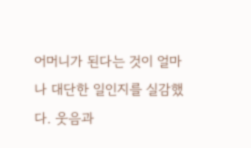어머니가 된다는 것이 얼마나 대단한 일인지를 실감했다. 웃음과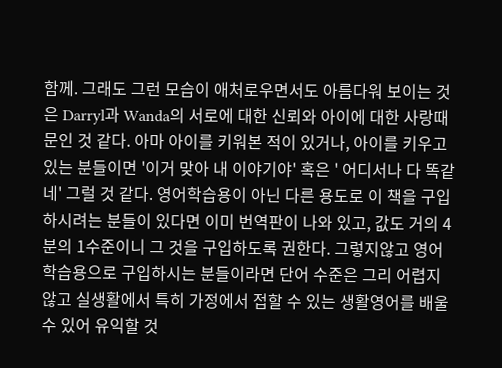함께. 그래도 그런 모습이 애처로우면서도 아름다워 보이는 것은 Darryl과 Wanda의 서로에 대한 신뢰와 아이에 대한 사랑때문인 것 같다. 아마 아이를 키워본 적이 있거나, 아이를 키우고 있는 분들이면 '이거 맞아 내 이야기야' 혹은 ' 어디서나 다 똑같네' 그럴 것 같다. 영어학습용이 아닌 다른 용도로 이 책을 구입하시려는 분들이 있다면 이미 번역판이 나와 있고, 값도 거의 4분의 1수준이니 그 것을 구입하도록 권한다. 그렇지않고 영어학습용으로 구입하시는 분들이라면 단어 수준은 그리 어렵지 않고 실생활에서 특히 가정에서 접할 수 있는 생활영어를 배울 수 있어 유익할 것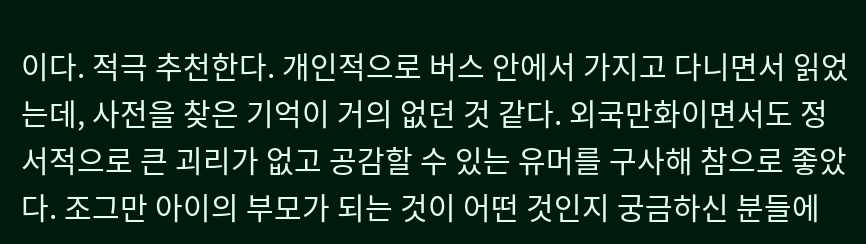이다. 적극 추천한다. 개인적으로 버스 안에서 가지고 다니면서 읽었는데, 사전을 찾은 기억이 거의 없던 것 같다. 외국만화이면서도 정서적으로 큰 괴리가 없고 공감할 수 있는 유머를 구사해 참으로 좋았다. 조그만 아이의 부모가 되는 것이 어떤 것인지 궁금하신 분들에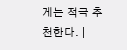게는 적극 추천한다. |